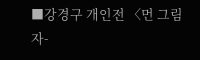■강경구 개인전 〈먼 그림자-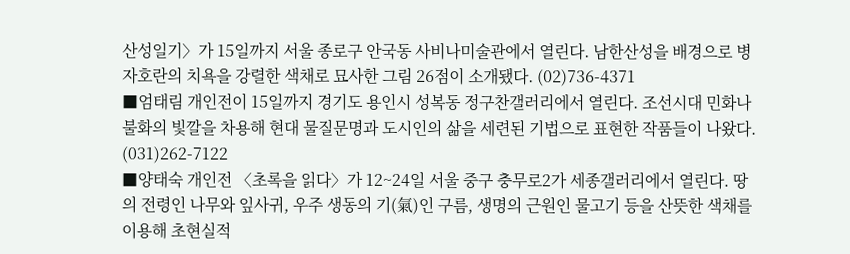산성일기〉가 15일까지 서울 종로구 안국동 사비나미술관에서 열린다. 남한산성을 배경으로 병자호란의 치욕을 강렬한 색채로 묘사한 그림 26점이 소개됐다. (02)736-4371
■엄태림 개인전이 15일까지 경기도 용인시 성복동 정구찬갤러리에서 열린다. 조선시대 민화나 불화의 빛깔을 차용해 현대 물질문명과 도시인의 삶을 세련된 기법으로 표현한 작품들이 나왔다. (031)262-7122
■양태숙 개인전 〈초록을 읽다〉가 12~24일 서울 중구 충무로2가 세종갤러리에서 열린다. 땅의 전령인 나무와 잎사귀, 우주 생동의 기(氣)인 구름, 생명의 근원인 물고기 등을 산뜻한 색채를 이용해 초현실적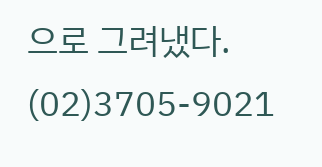으로 그려냈다. (02)3705-9021